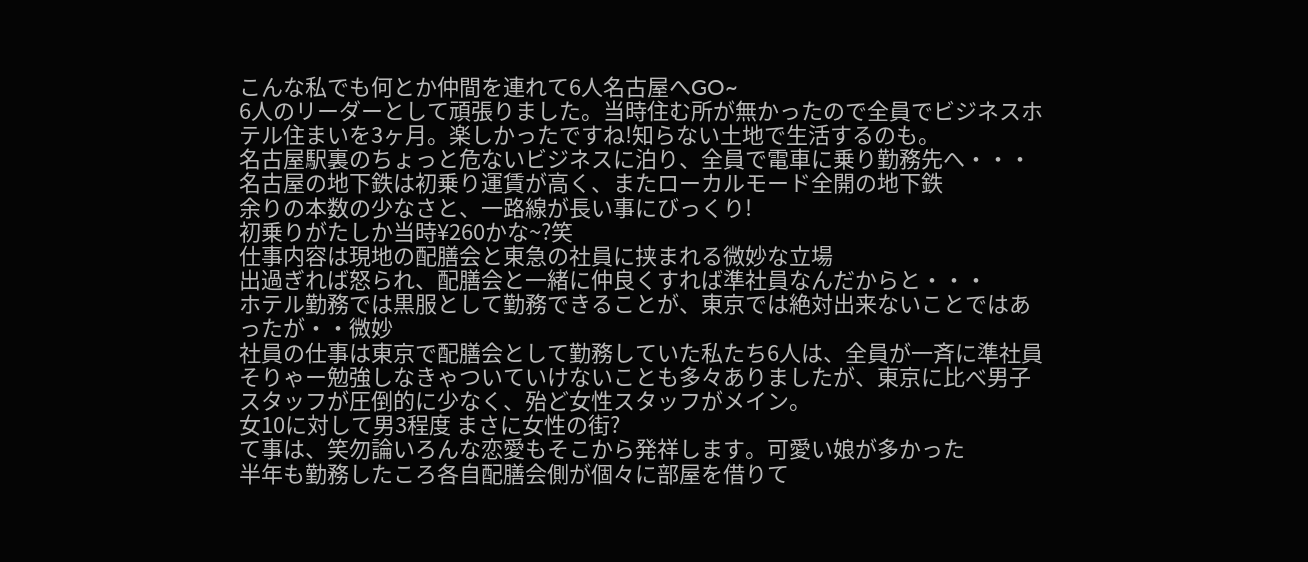こんな私でも何とか仲間を連れて6人名古屋へGO~
6人のリーダーとして頑張りました。当時住む所が無かったので全員でビジネスホテル住まいを3ヶ月。楽しかったですね!知らない土地で生活するのも。
名古屋駅裏のちょっと危ないビジネスに泊り、全員で電車に乗り勤務先へ・・・
名古屋の地下鉄は初乗り運賃が高く、またローカルモード全開の地下鉄
余りの本数の少なさと、一路線が長い事にびっくり!
初乗りがたしか当時¥260かな~?笑
仕事内容は現地の配膳会と東急の社員に挟まれる微妙な立場
出過ぎれば怒られ、配膳会と一緒に仲良くすれば準社員なんだからと・・・
ホテル勤務では黒服として勤務できることが、東京では絶対出来ないことではあったが・・微妙
社員の仕事は東京で配膳会として勤務していた私たち6人は、全員が一斉に準社員
そりゃー勉強しなきゃついていけないことも多々ありましたが、東京に比べ男子スタッフが圧倒的に少なく、殆ど女性スタッフがメイン。
女10に対して男3程度 まさに女性の街?
て事は、笑勿論いろんな恋愛もそこから発祥します。可愛い娘が多かった
半年も勤務したころ各自配膳会側が個々に部屋を借りて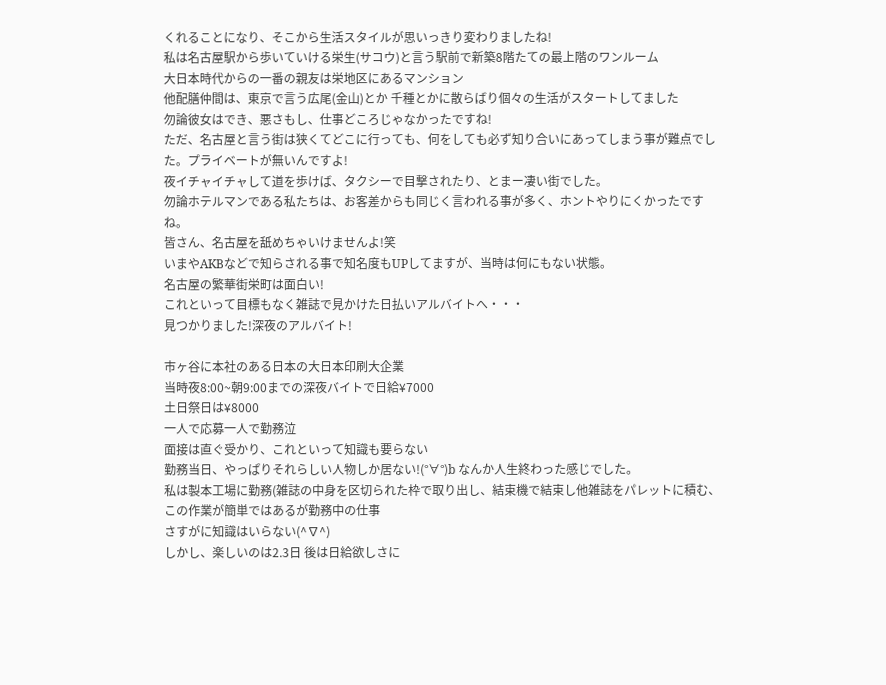くれることになり、そこから生活スタイルが思いっきり変わりましたね!
私は名古屋駅から歩いていける栄生(サコウ)と言う駅前で新築8階たての最上階のワンルーム
大日本時代からの一番の親友は栄地区にあるマンション
他配膳仲間は、東京で言う広尾(金山)とか 千種とかに散らばり個々の生活がスタートしてました
勿論彼女はでき、悪さもし、仕事どころじゃなかったですね!
ただ、名古屋と言う街は狭くてどこに行っても、何をしても必ず知り合いにあってしまう事が難点でした。プライベートが無いんですよ!
夜イチャイチャして道を歩けば、タクシーで目撃されたり、とまー凄い街でした。
勿論ホテルマンである私たちは、お客差からも同じく言われる事が多く、ホントやりにくかったですね。
皆さん、名古屋を舐めちゃいけませんよ!笑
いまやAKBなどで知らされる事で知名度もUPしてますが、当時は何にもない状態。
名古屋の繁華街栄町は面白い!
これといって目標もなく雑誌で見かけた日払いアルバイトへ・・・
見つかりました!深夜のアルバイト!

市ヶ谷に本社のある日本の大日本印刷大企業
当時夜8:00~朝9:00までの深夜バイトで日給¥7000
土日祭日は¥8000
一人で応募一人で勤務泣
面接は直ぐ受かり、これといって知識も要らない
勤務当日、やっぱりそれらしい人物しか居ない!(°∀°)b なんか人生終わった感じでした。
私は製本工場に勤務(雑誌の中身を区切られた枠で取り出し、結束機で結束し他雑誌をパレットに積む、この作業が簡単ではあるが勤務中の仕事
さすがに知識はいらない(^∇^)
しかし、楽しいのは2.3日 後は日給欲しさに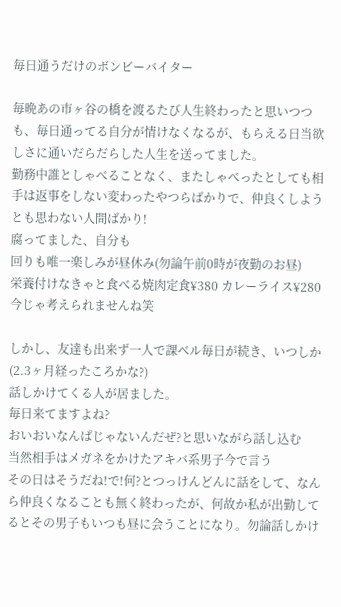毎日通うだけのボンビーバイター

毎晩あの市ヶ谷の橋を渡るたび人生終わったと思いつつも、毎日通ってる自分が情けなくなるが、もらえる日当欲しさに通いだらだらした人生を送ってました。
勤務中誰としゃべることなく、またしゃべったとしても相手は返事をしない変わったやつらばかりで、仲良くしようとも思わない人間ばかり!
腐ってました、自分も
回りも唯一楽しみが昼休み(勿論午前0時が夜勤のお昼)
栄養付けなきゃと食べる焼肉定食¥380 カレーライス¥280
今じゃ考えられませんね笑

しかし、友達も出来ず一人で課ベル毎日が続き、いつしか(2.3ヶ月経ったころかな?)
話しかけてくる人が居ました。
毎日来てますよね?
おいおいなんぱじゃないんだぜ?と思いながら話し込む
当然相手はメガネをかけたアキバ系男子今で言う
その日はそうだね!で!何?とつっけんどんに話をして、なんら仲良くなることも無く終わったが、何故か私が出勤してるとその男子もいつも昼に会うことになり。勿論話しかけ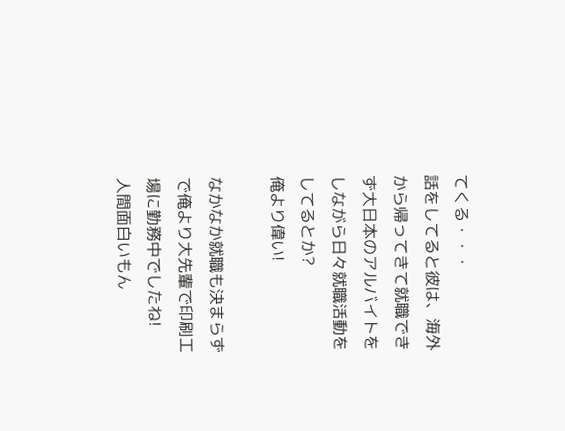てくる・・・
話をしてると彼は、海外から帰ってきて就職できず大日本のアルバイトをしながら日々就職活動をしてるとか?
俺より偉い!

なかなか就職も決まらずで俺より大先輩で印刷工場に勤務中でしたね!
人間面白いもん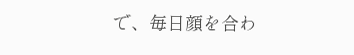で、毎日顔を合わ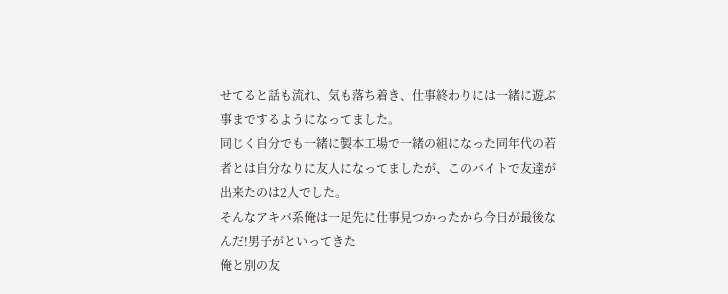せてると話も流れ、気も落ち着き、仕事終わりには一緒に遊ぶ事までするようになってました。
同じく自分でも一緒に製本工場で一緒の組になった同年代の若者とは自分なりに友人になってましたが、このバイトで友達が出来たのは2人でした。
そんなアキバ系俺は一足先に仕事見つかったから今日が最後なんだ!男子がといってきた
俺と別の友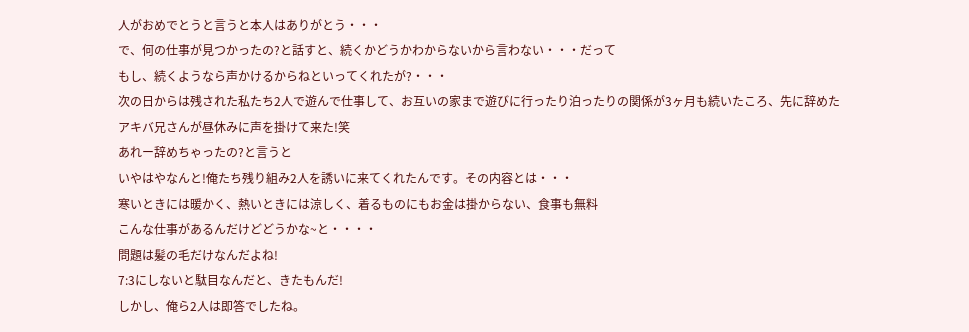人がおめでとうと言うと本人はありがとう・・・
で、何の仕事が見つかったの?と話すと、続くかどうかわからないから言わない・・・だって
もし、続くようなら声かけるからねといってくれたが?・・・
次の日からは残された私たち2人で遊んで仕事して、お互いの家まで遊びに行ったり泊ったりの関係が3ヶ月も続いたころ、先に辞めたアキバ兄さんが昼休みに声を掛けて来た!笑
あれー辞めちゃったの?と言うと
いやはやなんと!俺たち残り組み2人を誘いに来てくれたんです。その内容とは・・・
寒いときには暖かく、熱いときには涼しく、着るものにもお金は掛からない、食事も無料
こんな仕事があるんだけどどうかな~と・・・・
問題は髪の毛だけなんだよね!
7:3にしないと駄目なんだと、きたもんだ!
しかし、俺ら2人は即答でしたね。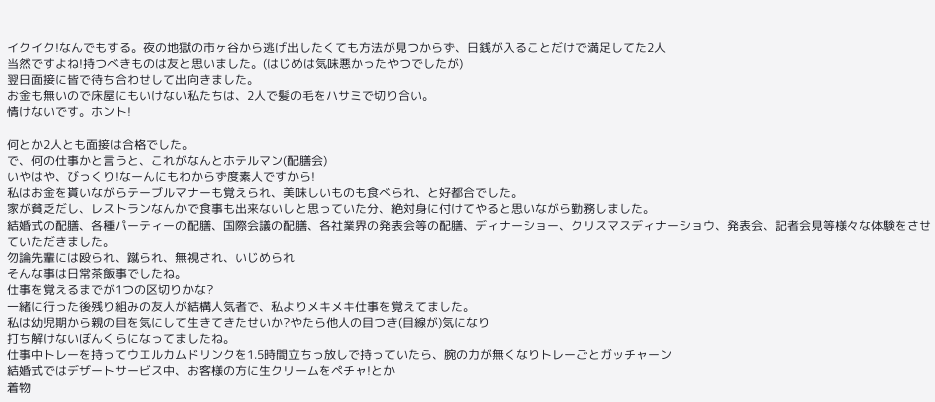イクイク!なんでもする。夜の地獄の市ヶ谷から逃げ出したくても方法が見つからず、日銭が入ることだけで満足してた2人
当然ですよね!持つべきものは友と思いました。(はじめは気味悪かったやつでしたが)
翌日面接に皆で待ち合わせして出向きました。
お金も無いので床屋にもいけない私たちは、2人で髪の毛をハサミで切り合い。
情けないです。ホント!

何とか2人とも面接は合格でした。
で、何の仕事かと言うと、これがなんとホテルマン(配膳会)
いやはや、びっくり!なーんにもわからず度素人ですから!
私はお金を貰いながらテーブルマナーも覚えられ、美味しいものも食べられ、と好都合でした。
家が貧乏だし、レストランなんかで食事も出来ないしと思っていた分、絶対身に付けてやると思いながら勤務しました。
結婚式の配膳、各種パーティーの配膳、国際会議の配膳、各社業界の発表会等の配膳、ディナーショー、クリスマスディナーショウ、発表会、記者会見等様々な体験をさせていただきました。
勿論先輩には殴られ、蹴られ、無視され、いじめられ
そんな事は日常茶飯事でしたね。
仕事を覚えるまでが1つの区切りかな?
一緒に行った後残り組みの友人が結構人気者で、私よりメキメキ仕事を覚えてました。
私は幼児期から親の目を気にして生きてきたせいか?やたら他人の目つき(目線が)気になり
打ち解けないぼんくらになってましたね。
仕事中トレーを持ってウエルカムドリンクを1.5時間立ちっ放しで持っていたら、腕の力が無くなりトレーごとガッチャーン
結婚式ではデザートサービス中、お客様の方に生クリームをペチャ!とか
着物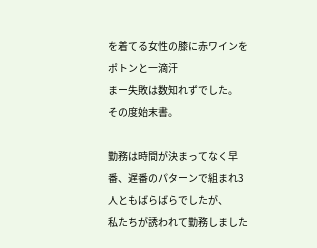を着てる女性の膝に赤ワインをポトンと一滴汗
まー失敗は数知れずでした。
その度始末書。

勤務は時間が決まってなく早番、遅番のパターンで組まれ3人ともばらばらでしたが、
私たちが誘われて勤務しました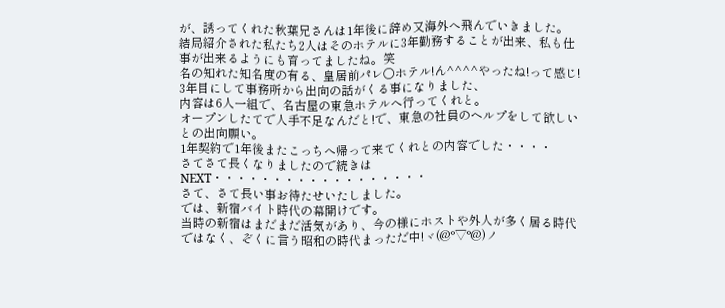が、誘ってくれた秋葉兄さんは1年後に辞め又海外へ飛んでいきました。
結局紹介された私たち2人はそのホテルに3年勤務することが出来、私も仕事が出来るようにも育ってましたね。笑
名の知れた知名度の有る、皇居前パレ○ホテル!ん^^^^やったね!って感じ!
3年目にして事務所から出向の話がくる事になりました、
内容は6人一組で、名古屋の東急ホテルへ行ってくれと。
オープンしたてで人手不足なんだと!で、東急の社員のヘルプをして欲しいとの出向願い。
1年契約で1年後またこっちへ帰って来てくれとの内容でした・・・・
さてさて長くなりましたので続きはNEXT・・・・・・・・・・・・・・・・・・
さて、さて長い事お待たせいたしました。
では、新宿バイト時代の幕開けです。
当時の新宿はまだまだ活気があり、今の様にホストや外人が多く居る時代ではなく、ぞくに言う昭和の時代まっただ中!ヾ(@°▽°@)ノ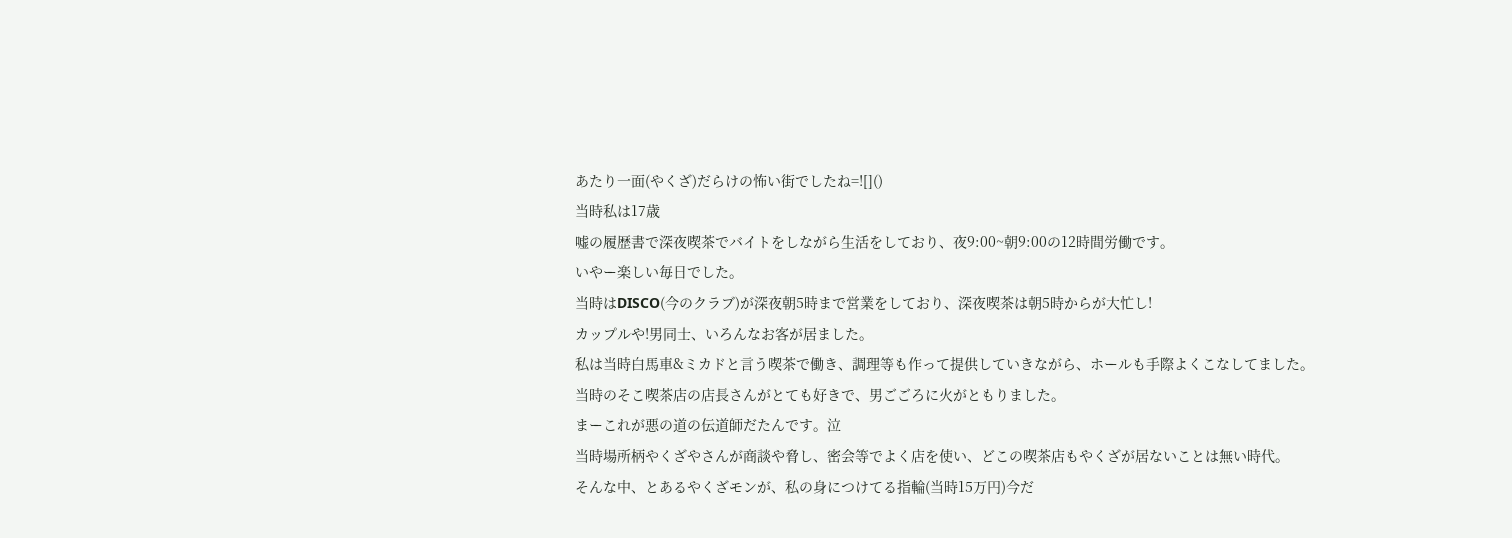あたり一面(やくざ)だらけの怖い街でしたね=![]()
当時私は17歳
嘘の履歴書で深夜喫茶でバイトをしながら生活をしており、夜9:00~朝9:00の12時間労働です。
いやー楽しい毎日でした。
当時はDISCO(今のクラブ)が深夜朝5時まで営業をしており、深夜喫茶は朝5時からが大忙し!
カップルや!男同士、いろんなお客が居ました。
私は当時白馬車&ミカドと言う喫茶で働き、調理等も作って提供していきながら、ホールも手際よくこなしてました。
当時のそこ喫茶店の店長さんがとても好きで、男ごごろに火がともりました。
まーこれが悪の道の伝道師だたんです。泣
当時場所柄やくざやさんが商談や脅し、密会等でよく店を使い、どこの喫茶店もやくざが居ないことは無い時代。
そんな中、とあるやくざモンが、私の身につけてる指輪(当時15万円)今だ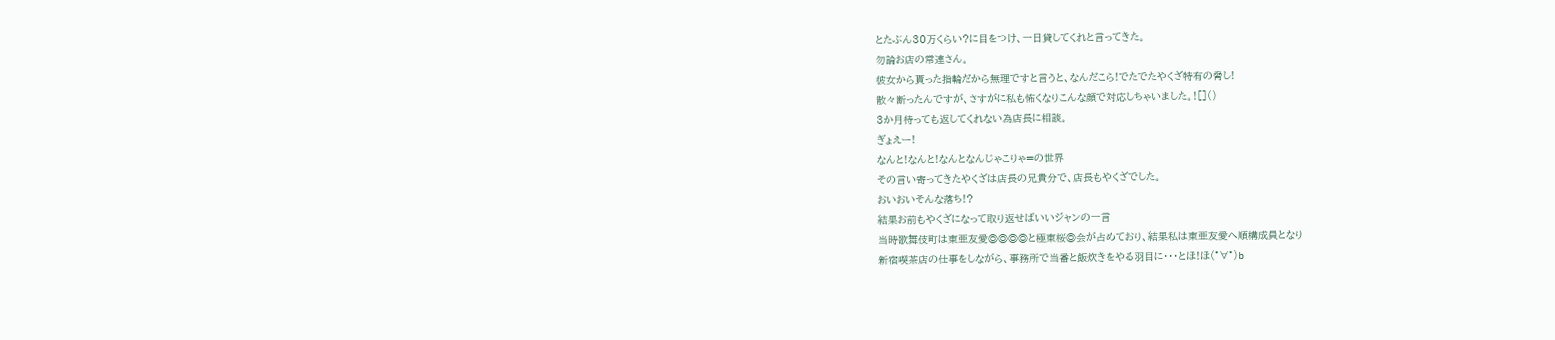とたぶん30万くらい?に目をつけ、一日貸してくれと言ってきた。
勿論お店の常連さん。
彼女から貰った指輪だから無理ですと言うと、なんだこら!でたでたやくざ特有の脅し!
散々断ったんですが、さすがに私も怖くなりこんな顔で対応しちゃいました。![]()
3か月待っても返してくれない為店長に相談。
ぎょえー!
なんと!なんと!なんとなんじゃこりゃ=の世界
その言い寄ってきたやくざは店長の兄貴分で、店長もやくざでした。
おいおいそんな落ち!?
結果お前もやくざになって取り返せばいいジャンの一言
当時歌舞伎町は東亜友愛◎◎◎◎と極東桜◎会が占めており、結果私は東亜友愛へ順構成員となり
新宿喫茶店の仕事をしながら、事務所で当番と飯炊きをやる羽目に・・・とほ!ほ(°∀°)b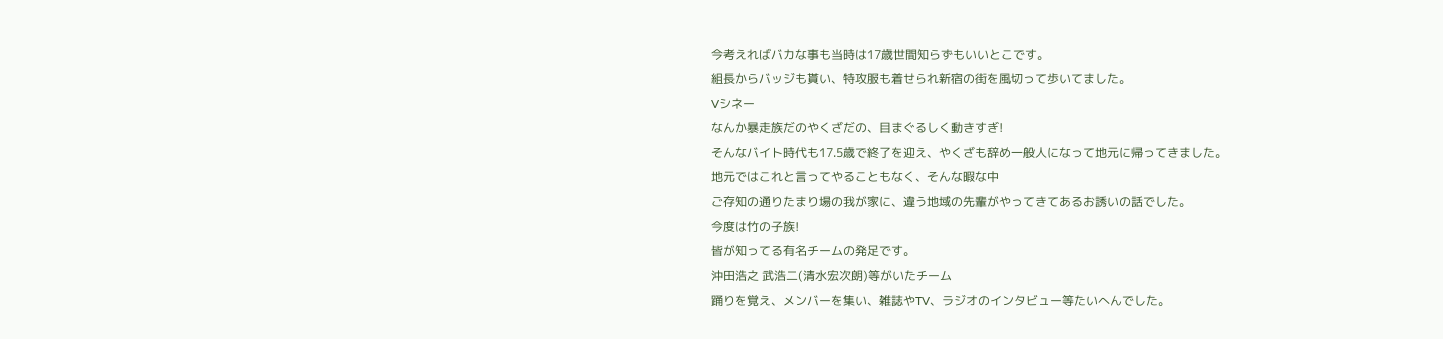今考えればバカな事も当時は17歳世間知らずもいいとこです。
組長からバッジも貰い、特攻服も着せられ新宿の街を風切って歩いてました。
Vシネー
なんか暴走族だのやくざだの、目まぐるしく動きすぎ!
そんなバイト時代も17.5歳で終了を迎え、やくざも辞め一般人になって地元に帰ってきました。
地元ではこれと言ってやることもなく、そんな暇な中
ご存知の通りたまり場の我が家に、違う地域の先輩がやってきてあるお誘いの話でした。
今度は竹の子族!
皆が知ってる有名チームの発足です。
沖田浩之 武浩二(清水宏次朗)等がいたチーム
踊りを覚え、メンバーを集い、雑誌やTV、ラジオのインタビュー等たいへんでした。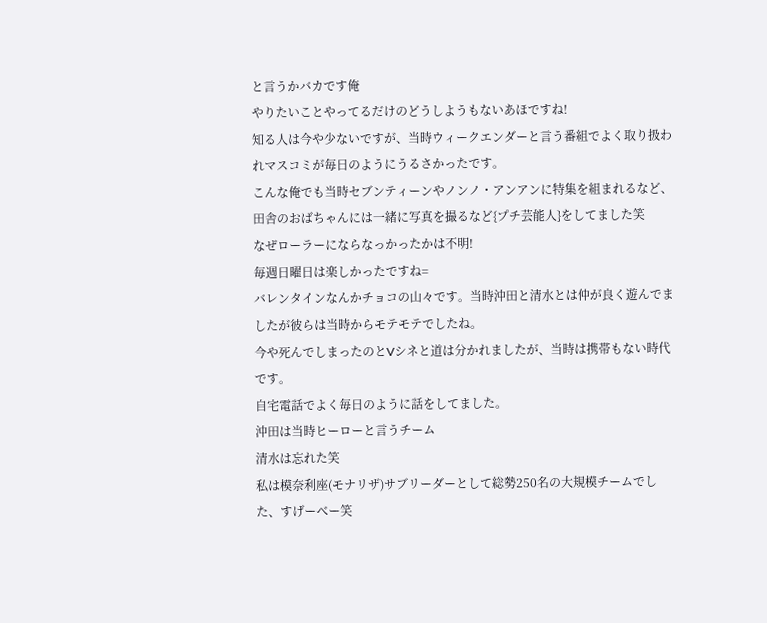と言うかバカです俺
やりたいことやってるだけのどうしようもないあほですね!
知る人は今や少ないですが、当時ウィークエンダーと言う番組でよく取り扱われマスコミが毎日のようにうるさかったです。
こんな俺でも当時セブンティーンやノンノ・アンアンに特集を組まれるなど、田舎のおばちゃんには一緒に写真を撮るなど{プチ芸能人}をしてました笑
なぜローラーにならなっかったかは不明!
毎週日曜日は楽しかったですね=
バレンタインなんかチョコの山々です。当時沖田と清水とは仲が良く遊んでましたが彼らは当時からモテモテでしたね。
今や死んでしまったのとVシネと道は分かれましたが、当時は携帯もない時代です。
自宅電話でよく毎日のように話をしてました。
沖田は当時ヒーローと言うチーム
清水は忘れた笑
私は模奈利座(モナリザ)サブリーダーとして総勢250名の大規模チームでした、すげーべー笑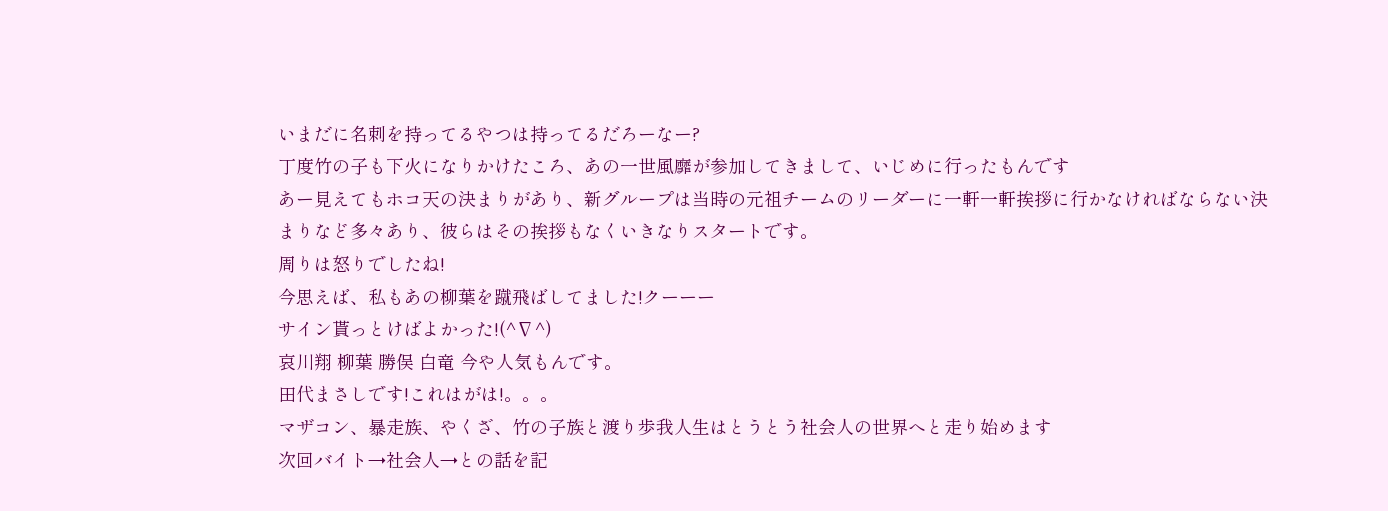いまだに名刺を持ってるやつは持ってるだろーなー?
丁度竹の子も下火になりかけたころ、あの一世風靡が参加してきまして、いじめに行ったもんです
あー見えてもホコ天の決まりがあり、新グループは当時の元祖チームのリーダーに一軒一軒挨拶に行かなければならない決まりなど多々あり、彼らはその挨拶もなくいきなりスタートです。
周りは怒りでしたね!
今思えば、私もあの柳葉を蹴飛ばしてました!クーーー
サイン貰っとけばよかった!(^∇^)
哀川翔 柳葉 勝俣 白竜 今や人気もんです。
田代まさしです!これはがは!。。。
マザコン、暴走族、やくざ、竹の子族と渡り歩我人生はとうとう社会人の世界へと走り始めます
次回バイト→社会人→との話を記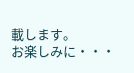載します。
お楽しみに・・・